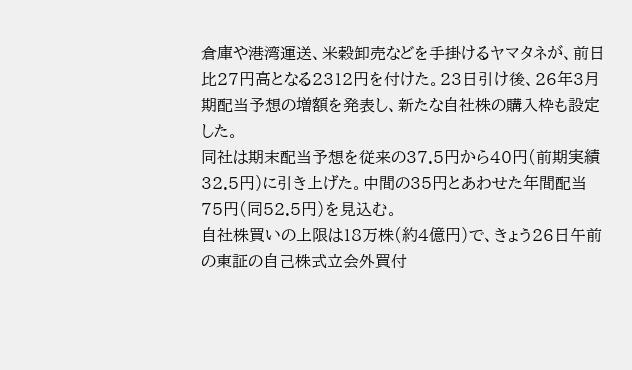倉庫や港湾運送、米穀卸売などを手掛けるヤマタネが、前日比27円高となる2312円を付けた。23日引け後、26年3月期配当予想の増額を発表し、新たな自社株の購入枠も設定した。
同社は期末配当予想を従来の37.5円から40円(前期実績32.5円)に引き上げた。中間の35円とあわせた年間配当75円(同52.5円)を見込む。
自社株買いの上限は18万株(約4億円)で、きょう26日午前の東証の自己株式立会外買付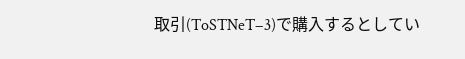取引(ToSTNeT−3)で購入するとしてい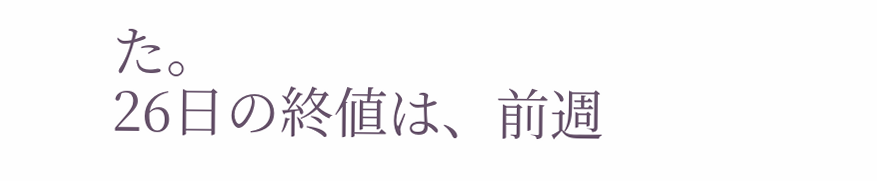た。
26日の終値は、前週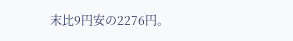末比9円安の2276円。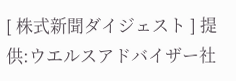[ 株式新聞ダイジェスト ] 提供:ウエルスアドバイザー社